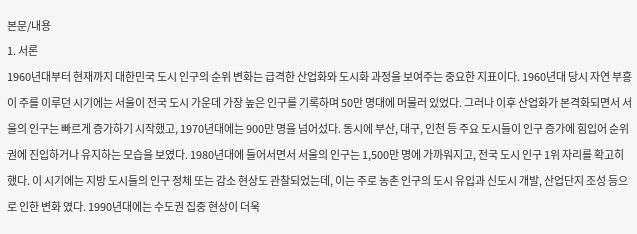본문/내용
1. 서론
1960년대부터 현재까지 대한민국 도시 인구의 순위 변화는 급격한 산업화와 도시화 과정을 보여주는 중요한 지표이다. 1960년대 당시 자연 부흥이 주를 이루던 시기에는 서울이 전국 도시 가운데 가장 높은 인구를 기록하며 50만 명대에 머물러 있었다. 그러나 이후 산업화가 본격화되면서 서울의 인구는 빠르게 증가하기 시작했고, 1970년대에는 900만 명을 넘어섰다. 동시에 부산, 대구, 인천 등 주요 도시들이 인구 증가에 힘입어 순위권에 진입하거나 유지하는 모습을 보였다. 1980년대에 들어서면서 서울의 인구는 1,500만 명에 가까워지고, 전국 도시 인구 1위 자리를 확고히 했다. 이 시기에는 지방 도시들의 인구 정체 또는 감소 현상도 관찰되었는데, 이는 주로 농촌 인구의 도시 유입과 신도시 개발, 산업단지 조성 등으로 인한 변화 였다. 1990년대에는 수도권 집중 현상이 더욱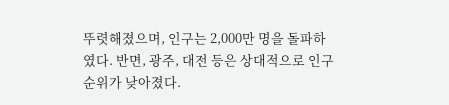뚜렷해졌으며, 인구는 2,000만 명을 돌파하였다. 반면, 광주, 대전 등은 상대적으로 인구 순위가 낮아졌다.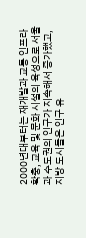2000년대부터는 재개발과 교통 인프라 확충, 교육 및 문화 시설의 육성으로 서울과 수도권의 인구가 지속해서 증가했고, 지방 도시들은 인구 유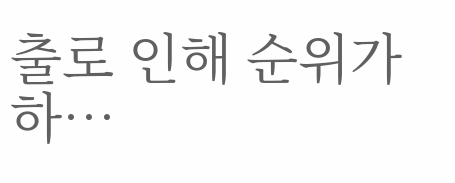출로 인해 순위가 하…